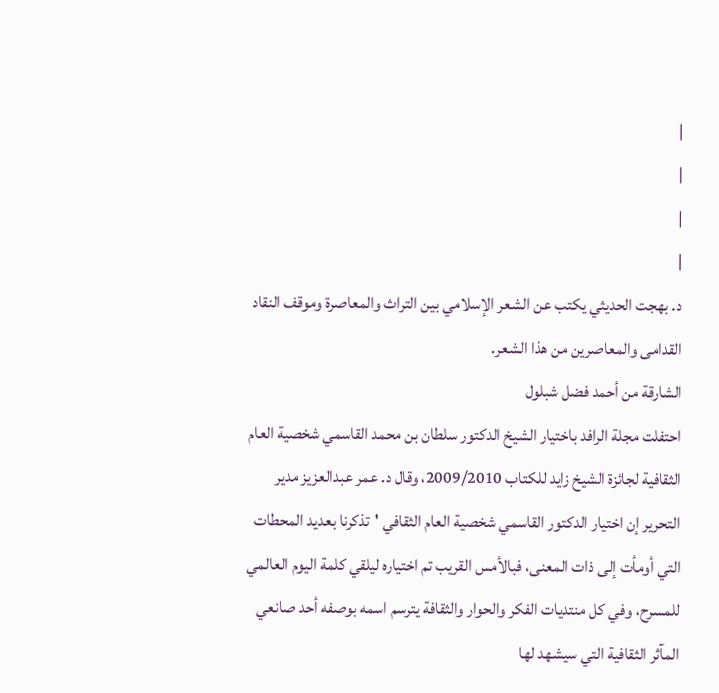|
|
|
|
د. بهجت الحديثي يكتب عن الشعر الإسلامي بين التراث والمعاصرة وموقف النقاد القدامى والمعاصرين من هذا الشعر.
الشارقة من أحمد فضل شبلول
احتفلت مجلة الرافد باختيار الشيخ الدكتور سلطان بن محمد القاسمي شخصية العام الثقافية لجائزة الشيخ زايد للكتاب 2009/2010، وقال د. عمر عبدالعزيز مدير التحرير إن اختيار الدكتور القاسمي شخصية العام الثقافي 'تذكرنا بعديد المحطات التي أومأت إلى ذات المعنى، فبالأمس القريب تم اختياره ليلقي كلمة اليوم العالمي للمسرح، وفي كل منتديات الفكر والحوار والثقافة يترسم اسمه بوصفه أحد صانعي المآثر الثقافية التي سيشهد لها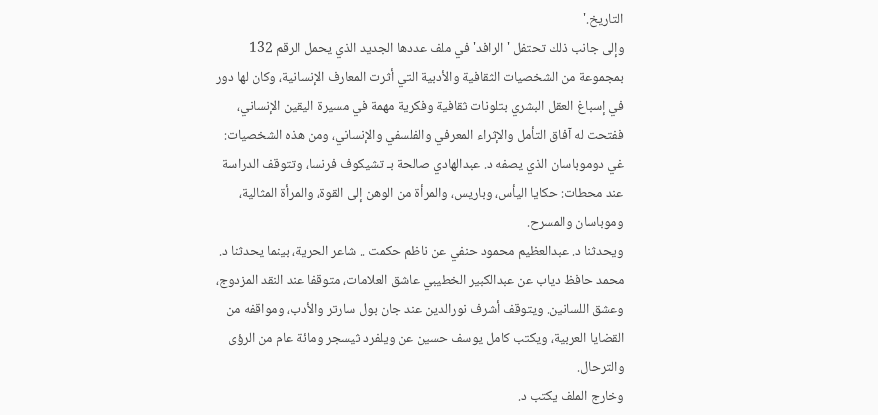التاريخ.'
وإلى جانب ذلك تحتفل 'الرافد' في ملف عددها الجديد الذي يحمل الرقم 132 بمجموعة من الشخصيات الثقافية والأدبية التي أثرت المعارف الإنسانية، وكان لها دور في إسباغ العقل البشري بتلونات ثقافية وفكرية مهمة في مسيرة اليقين الإنساني، ففتحت له آفاق التأمل والإثراء المعرفي والفلسفي والإنساني، ومن هذه الشخصيات: غي دوموباسان الذي يصفه د. عبدالهادي صالحة بـ تشيكوف فرنسا، وتتوقف الدراسة عند محطات: حكايا اليأس، وباريس، والمرأة من الوهن إلى القوة، والمرأة المثالية، وموباسان والمسرح.
ويحدثنا د. عبدالعظيم محمود حنفي عن ناظم حكمت .. شاعر الحرية، بينما يحدثنا د. محمد حافظ دياب عن عبدالكبير الخطيبي عاشق العلامات، متوقفا عند النقد المزدوج، وعشق اللسانين. ويتوقف أشرف نورالدين عند جان بول سارتر والأدب، ومواقفه من القضايا العربية، ويكتب كامل يوسف حسين عن ويلفرد ثيسجر ومائة عام من الرؤى والترحال.
وخارج الملف يكتب د.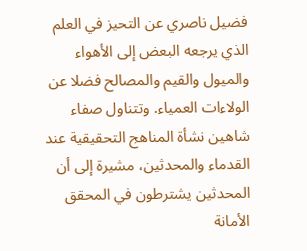فضيل ناصري عن التحيز في العلم الذي يرجعه البعض إلى الأهواء والميول والقيم والمصالح فضلا عن الولاءات العمياء. وتتناول صفاء شاهين نشأة المناهج التحقيقية عند القدماء والمحدثين، مشيرة إلى أن المحدثين يشترطون في المحقق الأمانة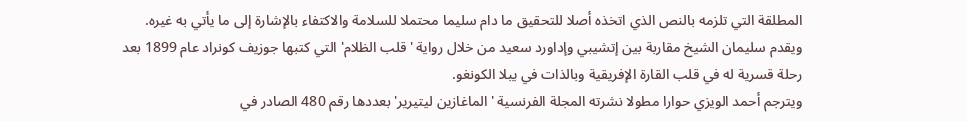المطلقة التي تلزمه بالنص الذي اتخذه أصلا للتحقيق ما دام سليما محتملا للسلامة والاكتفاء بالإشارة إلى ما يأتي به غيره.
ويقدم سليمان الشيخ مقاربة بين إتشيبي وإداورد سعيد من خلال رواية 'قلب الظلام' التي كتبها جوزيف كونراد عام 1899 بعد رحلة قسرية له في قلب القارة الإفريقية وبالذات في يبلا الكونغو.
ويترجم أحمد الويزي حوارا مطولا نشرته المجلة الفرنسية 'الماغازين ليتيرير' بعددها رقم 480 الصادر في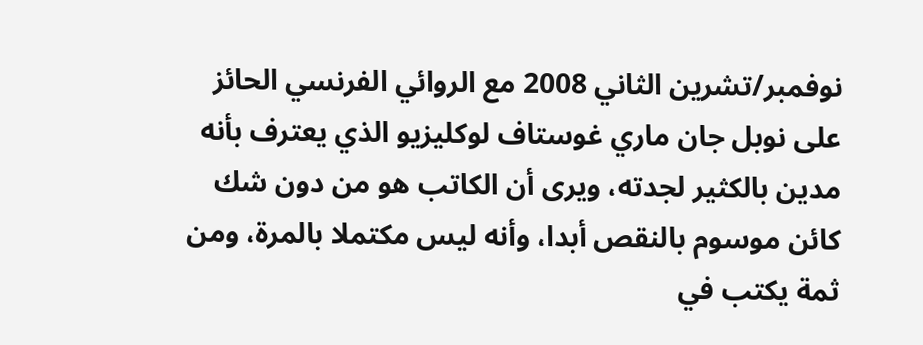نوفمبر/تشرين الثاني 2008 مع الروائي الفرنسي الحائز على نوبل جان ماري غوستاف لوكليزيو الذي يعترف بأنه مدين بالكثير لجدته، ويرى أن الكاتب هو من دون شك كائن موسوم بالنقص أبدا، وأنه ليس مكتملا بالمرة، ومن ثمة يكتب في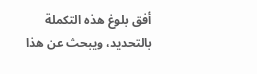أفق بلوغ هذه التكملة بالتحديد، ويبحث عن هذا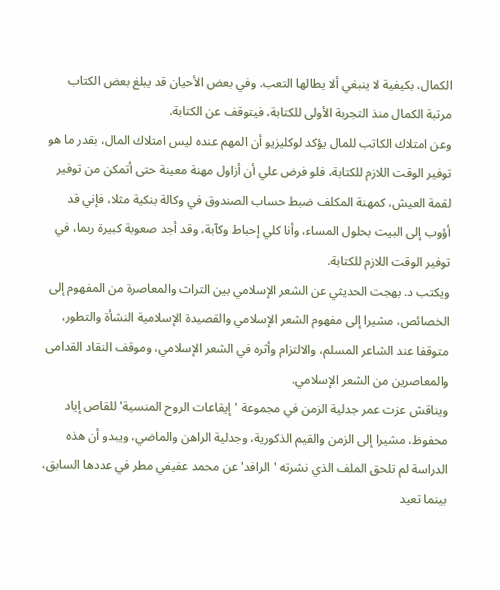الكمال، بكيفية لا ينبغي ألا يطالها التعب. وفي بعض الأحيان قد يبلغ بعض الكتاب مرتبة الكمال منذ التجربة الأولى للكتابة، فيتوقف عن الكتابة.
وعن امتلاك الكاتب للمال يؤكد لوكليزيو أن المهم عنده ليس امتلاك المال، بقدر ما هو توفير الوقت اللازم للكتابة، فلو فرض علي أن أزاول مهنة معينة حتى أتمكن من توفير لقمة العيش، كمهنة المكلف ضبط حساب الصندوق في وكالة بنكية مثلا، فإني قد أؤوب إلى البيت بحلول المساء، وأنا كلي إحباط وكآبة، وقد أجد صعوبة كبيرة ربما، في توفير الوقت اللازم للكتابة.
ويكتب د. بهجت الحديثي عن الشعر الإسلامي بين التراث والمعاصرة من المفهوم إلى الخصائص، مشيرا إلى مفهوم الشعر الإسلامي والقصيدة الإسلامية النشأة والتطور، متوقفا عند الشاعر المسلم، والالتزام وأثره في الشعر الإسلامي، وموقف النقاد القدامى والمعاصرين من الشعر الإسلامي.
ويناقش عزت عمر جدلية الزمن في مجموعة 'إيقاعات الروح المنسية' للقاص إياد محفوظ، مشيرا إلى الزمن والقيم الذكورية، وجدلية الراهن والماضي، ويبدو أن هذه الدراسة لم تلحق الملف الذي نشرته 'الرافد' عن محمد عفيفي مطر في عددها السابق، بينما تعيد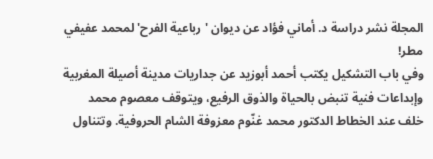المجلة نشر دراسة د. أماني فؤاد عن ديوان 'رباعية الفرح' لمحمد عفيفي مطر!
وفي باب التشكيل يكتب أحمد أبوزيد عن جداريات مدينة أصيلة المغربية وإبداعات فنية تنبض بالحياة والذوق الرفيع، ويتوقف معصوم محمد خلف عند الخطاط الدكتور محمد غنّوم معزوفة الشام الحروفية. وتتناول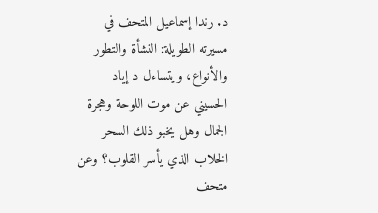د. رندا إسماعيل المتحف في مسيرته الطويلة: النشأة والتطور والأنواع، ويتساءل د إياد الحسيني عن موت اللوحة وهجرة الجمال وهل يخبو ذلك السحر الخلاب الذي يأسر القلوب؟ وعن متحف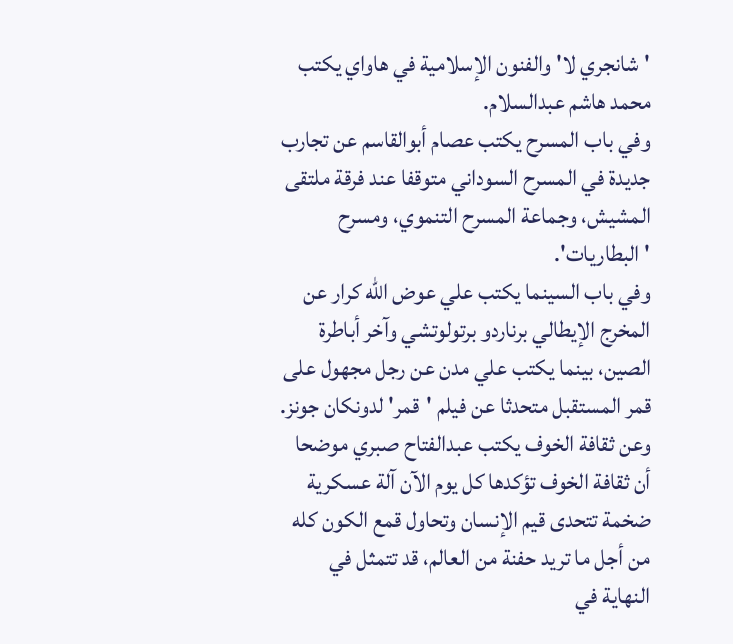'شانجري لا' والفنون الإسلامية في هاواي يكتب محمد هاشم عبدالسلام.
وفي باب المسرح يكتب عصام أبوالقاسم عن تجارب جديدة في المسرح السوداني متوقفا عند فرقة ملتقى المشيش، وجماعة المسرح التنموي، ومسرح 'البطاريات'.
وفي باب السينما يكتب علي عوض الله كرار عن المخرج الإيطالي برناردو برتولوتشي وآخر أباطرة الصين، بينما يكتب علي مدن عن رجل مجهول على قمر المستقبل متحدثا عن فيلم 'قمر' لدونكان جونز.
وعن ثقافة الخوف يكتب عبدالفتاح صبري موضحا أن ثقافة الخوف تؤكدها كل يوم الآن آلة عسكرية ضخمة تتحدى قيم الإنسان وتحاول قمع الكون كله من أجل ما تريد حفنة من العالم، قد تتمثل في النهاية في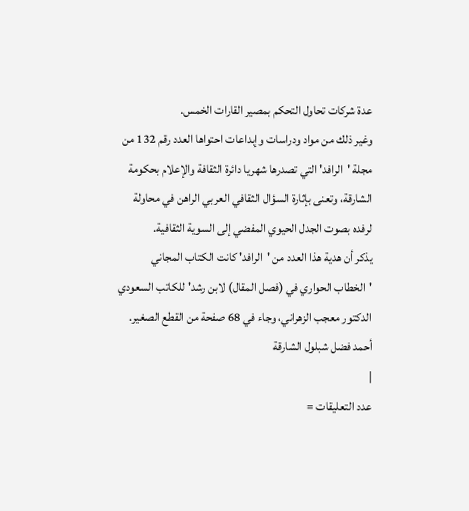عدة شركات تحاول التحكم بمصير القارات الخمس.
وغير ذلك من مواد ودراسات وإبداعات احتواها العدد رقم 132 من مجلة 'الرافد' التي تصدرها شهريا دائرة الثقافة والإعلام بحكومة الشارقة، وتعنى بإثارة السؤال الثقافي العربي الراهن في محاولة لرفده بصوت الجدل الحيوي المفضي إلى السوية الثقافية.
يذكر أن هدية هذا العدد من 'الرافد' كانت الكتاب المجاني 'الخطاب الحواري في (فصل المقال) لابن رشد' للكاتب السعودي الدكتور معجب الزهراني، وجاء في 68 صفحة من القطع الصغير.
أحمد فضل شبلول الشارقة
|
عدد التعليقات =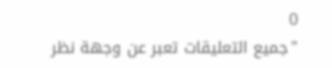0
"جميع التعليقات تعبر عن وجهة نظر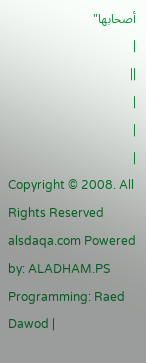أصحابها"
|
||
|
|
|
Copyright © 2008. All Rights Reserved alsdaqa.com Powered by: ALADHAM.PS Programming: Raed Dawod |